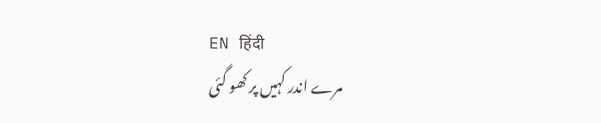EN हिंदी
مرے اندر کہیں پر کھو گئی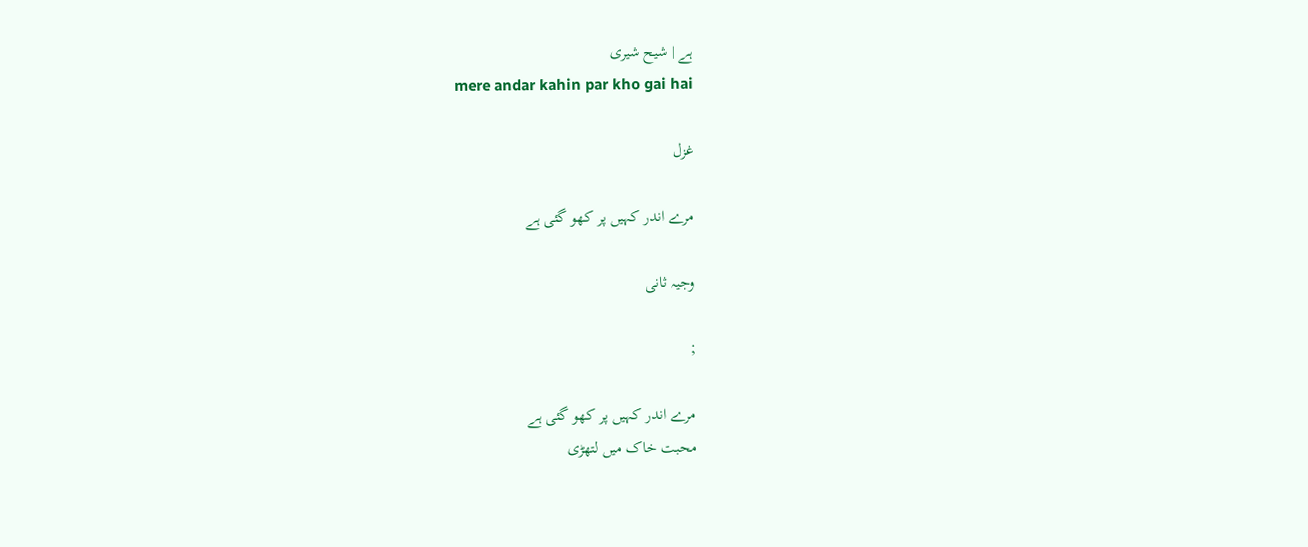ہے | شیح شیری
mere andar kahin par kho gai hai

غزل

مرے اندر کہیں پر کھو گئی ہے

وجیہ ثانی

;

مرے اندر کہیں پر کھو گئی ہے
محبت خاک میں لتھڑی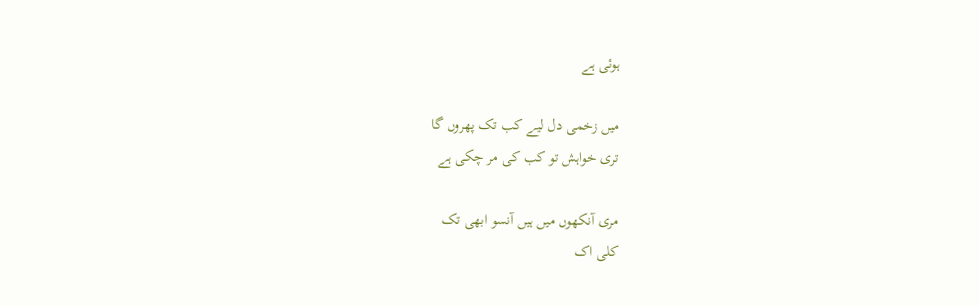ہوئی ہے

میں زخمی دل لیے کب تک پھروں گا
تری خواہش تو کب کی مر چکی ہے

مری آنکھوں میں ہیں آنسو ابھی تک
کلی اک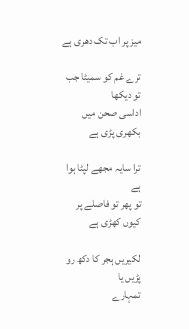میز پر اب تک دھری ہے

ترے غم کو سمیٹا جب تو دیکھا
اداسی صحن میں بکھری پڑی ہے

ترا سایہ مجھے لپٹا ہوا ہے
تو پھر تو فاصلے پر کیوں کھڑی ہے

لکیریں ہجر کا دکھ رو پڑیں یا
تمہارے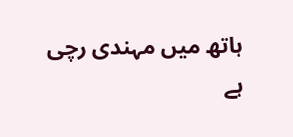ہاتھ میں مہندی رچی ہے